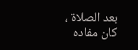بعد الصلاة ، كان مفاده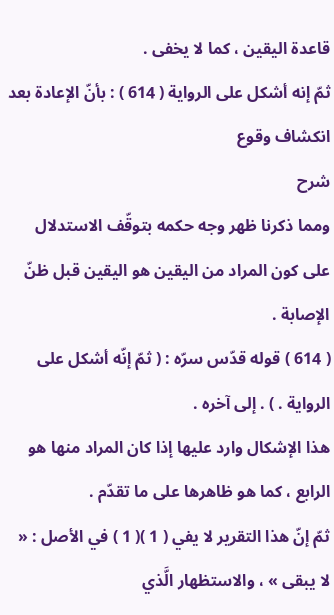قاعدة اليقين ، كما لا يخفى .
ثمّ إنه أشكل على الرواية ( 614 ) : بأنّ الإعادة بعد انكشاف وقوع
شرح
ومما ذكرنا ظهر وجه حكمه بتوقّف الاستدلال على كون المراد من اليقين هو اليقين قبل ظنّ الإصابة .
( 614 ) قوله قدّس سرّه : ( ثمّ إنّه أشكل على الرواية . ) . إلى آخره .
هذا الإشكال وارد عليها إذا كان المراد منها هو الرابع ، كما هو ظاهرها على ما تقدّم .
ثمّ إنّ هذا التقرير لا يفي ( 1 )( 1 ) في الأصل : « لا يبقى » ، والاستظهار الَّذي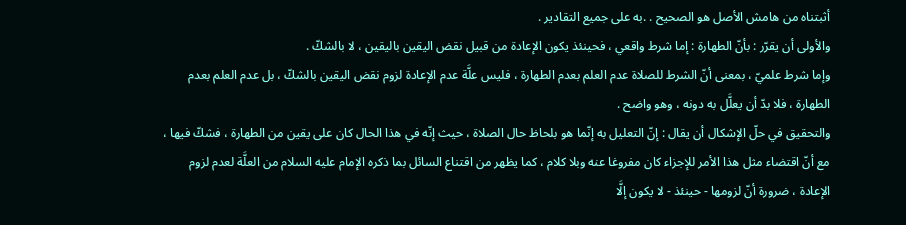أثبتناه من هامش الأصل هو الصحيح . .به على جميع التقادير .
والأولى أن يقرّر : بأنّ الطهارة : إما شرط واقعي ، فحينئذ يكون الإعادة من قبيل نقض اليقين باليقين ، لا بالشكّ .
وإما شرط علميّ ، بمعنى أنّ الشرط للصلاة عدم العلم بعدم الطهارة ، فليس علَّة عدم الإعادة لزوم نقض اليقين بالشكّ ، بل عدم العلم بعدم الطهارة ، فلا بدّ أن يعلَّل به دونه ، وهو واضح .
والتحقيق في حلّ الإشكال أن يقال : إنّ التعليل به إنّما هو بلحاظ حال الصلاة ، حيث إنّه في هذا الحال كان على يقين من الطهارة ، فشكّ فيها ، مع أنّ اقتضاء مثل هذا الأمر للإجزاء كان مفروغا عنه وبلا كلام ، كما يظهر من اقتناع السائل بما ذكره الإمام عليه السلام من العلَّة لعدم لزوم الإعادة ، ضرورة أنّ لزومها - حينئذ - لا يكون إلَّا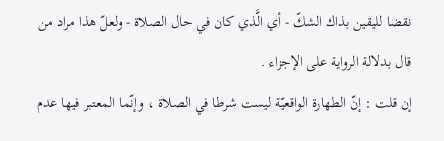نقضا لليقين بذاك الشكّ - أي الَّذي كان في حال الصلاة - ولعلّ هذا مراد من قال بدلالة الرواية على الإجزاء .
إن قلت : إنّ الطهارة الواقعيّة ليست شرطا في الصلاة ، وإنّما المعتبر فيها عدم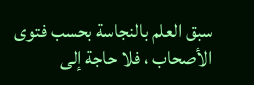سبق العلم بالنجاسة بحسب فتوى الأصحاب ، فلا حاجة إلى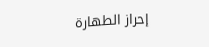إحراز الطهارة